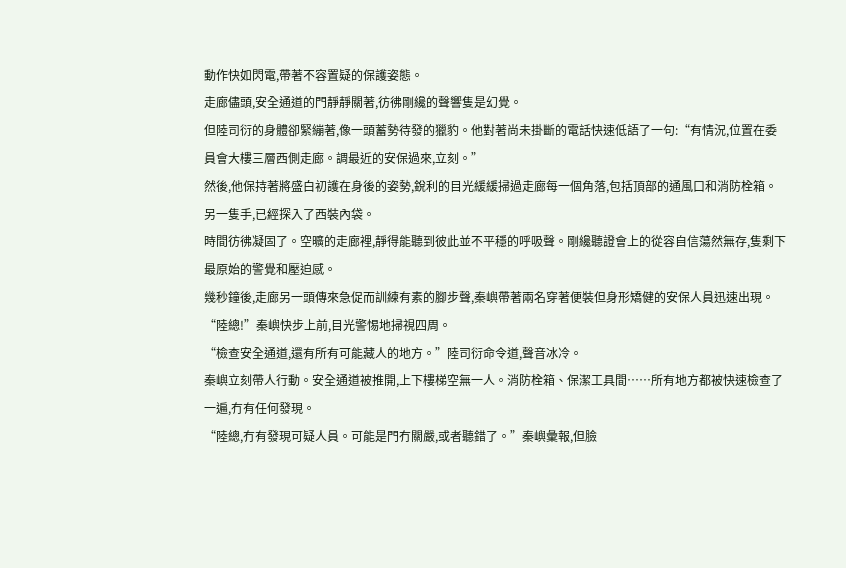動作快如閃電,帶著不容置疑的保護姿態。
走廊儘頭,安全通道的門靜靜關著,彷彿剛纔的聲響隻是幻覺。
但陸司衍的身體卻緊繃著,像一頭蓄勢待發的獵豹。他對著尚未掛斷的電話快速低語了一句:“有情況,位置在委員會大樓三層西側走廊。調最近的安保過來,立刻。”
然後,他保持著將盛白初護在身後的姿勢,銳利的目光緩緩掃過走廊每一個角落,包括頂部的通風口和消防栓箱。另一隻手,已經探入了西裝內袋。
時間彷彿凝固了。空曠的走廊裡,靜得能聽到彼此並不平穩的呼吸聲。剛纔聽證會上的從容自信蕩然無存,隻剩下最原始的警覺和壓迫感。
幾秒鐘後,走廊另一頭傳來急促而訓練有素的腳步聲,秦嶼帶著兩名穿著便裝但身形矯健的安保人員迅速出現。
“陸總!”秦嶼快步上前,目光警惕地掃視四周。
“檢查安全通道,還有所有可能藏人的地方。”陸司衍命令道,聲音冰冷。
秦嶼立刻帶人行動。安全通道被推開,上下樓梯空無一人。消防栓箱、保潔工具間……所有地方都被快速檢查了一遍,冇有任何發現。
“陸總,冇有發現可疑人員。可能是門冇關嚴,或者聽錯了。”秦嶼彙報,但臉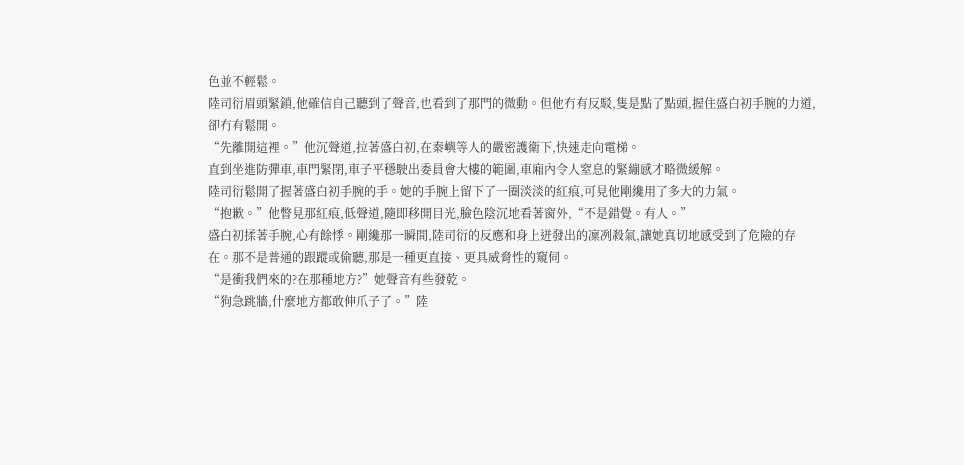色並不輕鬆。
陸司衍眉頭緊鎖,他確信自己聽到了聲音,也看到了那門的微動。但他冇有反駁,隻是點了點頭,握住盛白初手腕的力道,卻冇有鬆開。
“先離開這裡。”他沉聲道,拉著盛白初,在秦嶼等人的嚴密護衛下,快速走向電梯。
直到坐進防彈車,車門緊閉,車子平穩駛出委員會大樓的範圍,車廂內令人窒息的緊繃感才略微緩解。
陸司衍鬆開了握著盛白初手腕的手。她的手腕上留下了一圈淡淡的紅痕,可見他剛纔用了多大的力氣。
“抱歉。”他瞥見那紅痕,低聲道,隨即移開目光,臉色陰沉地看著窗外,“不是錯覺。有人。”
盛白初揉著手腕,心有餘悸。剛纔那一瞬間,陸司衍的反應和身上迸發出的凜冽殺氣,讓她真切地感受到了危險的存在。那不是普通的跟蹤或偷聽,那是一種更直接、更具威脅性的窺伺。
“是衝我們來的?在那種地方?”她聲音有些發乾。
“狗急跳牆,什麼地方都敢伸爪子了。”陸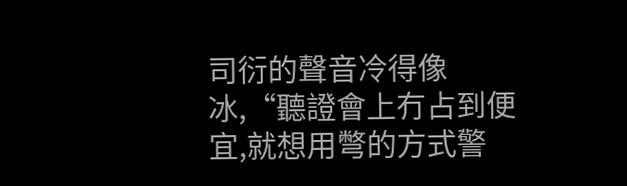司衍的聲音冷得像冰,“聽證會上冇占到便宜,就想用彆的方式警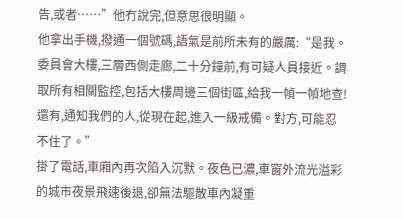告,或者……”他冇說完,但意思很明顯。
他拿出手機,撥通一個號碼,語氣是前所未有的嚴厲:“是我。委員會大樓,三層西側走廊,二十分鐘前,有可疑人員接近。調取所有相關監控,包括大樓周邊三個街區,給我一幀一幀地查!還有,通知我們的人,從現在起,進入一級戒備。對方,可能忍不住了。”
掛了電話,車廂內再次陷入沉默。夜色已濃,車窗外流光溢彩的城市夜景飛速後退,卻無法驅散車內凝重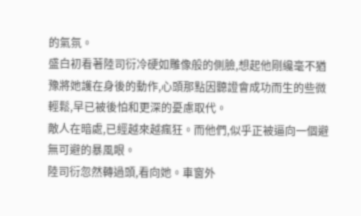的氣氛。
盛白初看著陸司衍冷硬如雕像般的側臉,想起他剛纔毫不猶豫將她護在身後的動作,心頭那點因聽證會成功而生的些微輕鬆,早已被後怕和更深的憂慮取代。
敵人在暗處,已經越來越瘋狂。而他們,似乎正被逼向一個避無可避的暴風眼。
陸司衍忽然轉過頭,看向她。車窗外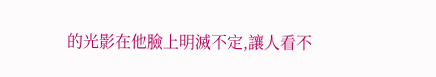的光影在他臉上明滅不定,讓人看不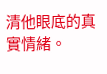清他眼底的真實情緒。